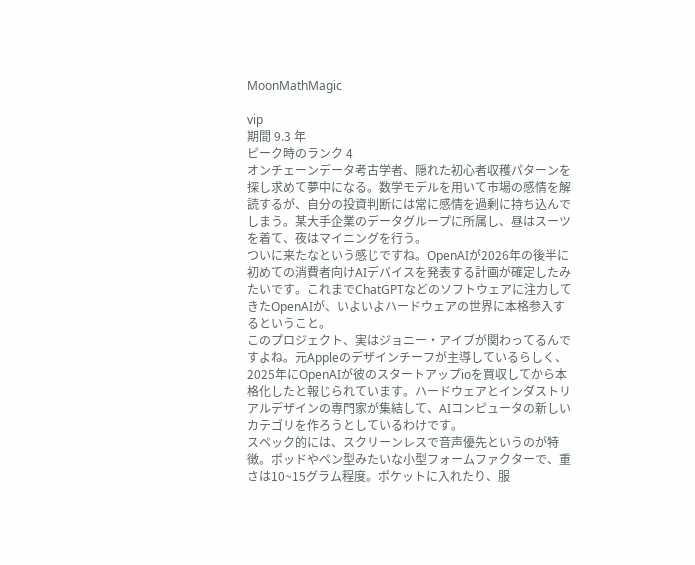MoonMathMagic

vip
期間 9.3 年
ピーク時のランク 4
オンチェーンデータ考古学者、隠れた初心者収穫パターンを探し求めて夢中になる。数学モデルを用いて市場の感情を解読するが、自分の投資判断には常に感情を過剰に持ち込んでしまう。某大手企業のデータグループに所属し、昼はスーツを着て、夜はマイニングを行う。
ついに来たなという感じですね。OpenAIが2026年の後半に初めての消費者向けAIデバイスを発表する計画が確定したみたいです。これまでChatGPTなどのソフトウェアに注力してきたOpenAIが、いよいよハードウェアの世界に本格参入するということ。
このプロジェクト、実はジョニー・アイブが関わってるんですよね。元Appleのデザインチーフが主導しているらしく、2025年にOpenAIが彼のスタートアップioを買収してから本格化したと報じられています。ハードウェアとインダストリアルデザインの専門家が集結して、AIコンピュータの新しいカテゴリを作ろうとしているわけです。
スペック的には、スクリーンレスで音声優先というのが特徴。ポッドやペン型みたいな小型フォームファクターで、重さは10~15グラム程度。ポケットに入れたり、服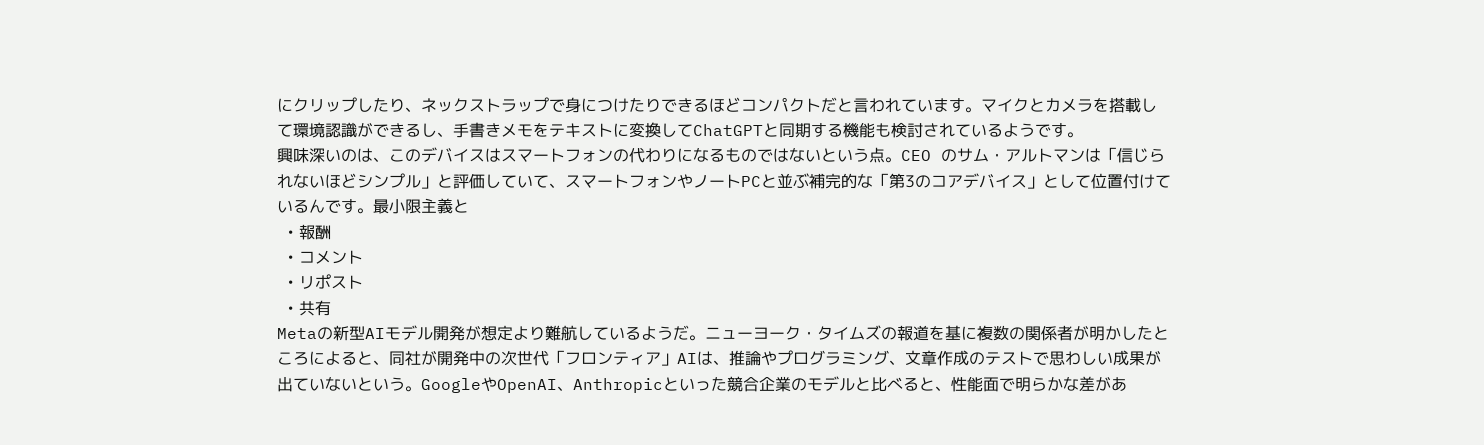にクリップしたり、ネックストラップで身につけたりできるほどコンパクトだと言われています。マイクとカメラを搭載して環境認識ができるし、手書きメモをテキストに変換してChatGPTと同期する機能も検討されているようです。
興味深いのは、このデバイスはスマートフォンの代わりになるものではないという点。CEO のサム・アルトマンは「信じられないほどシンプル」と評価していて、スマートフォンやノートPCと並ぶ補完的な「第3のコアデバイス」として位置付けているんです。最小限主義と
  • 報酬
  • コメント
  • リポスト
  • 共有
Metaの新型AIモデル開発が想定より難航しているようだ。ニューヨーク・タイムズの報道を基に複数の関係者が明かしたところによると、同社が開発中の次世代「フロンティア」AIは、推論やプログラミング、文章作成のテストで思わしい成果が出ていないという。GoogleやOpenAI、Anthropicといった競合企業のモデルと比べると、性能面で明らかな差があ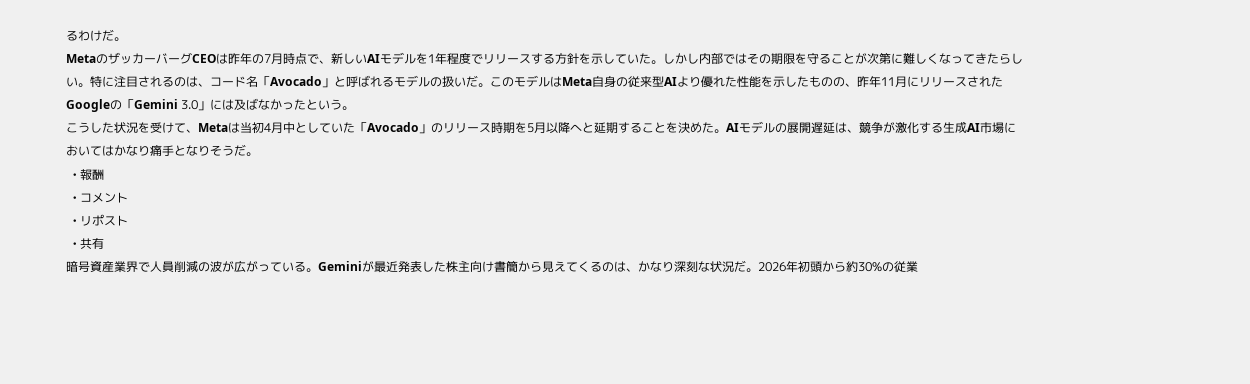るわけだ。
MetaのザッカーバーグCEOは昨年の7月時点で、新しいAIモデルを1年程度でリリースする方針を示していた。しかし内部ではその期限を守ることが次第に難しくなってきたらしい。特に注目されるのは、コード名「Avocado」と呼ばれるモデルの扱いだ。このモデルはMeta自身の従来型AIより優れた性能を示したものの、昨年11月にリリースされたGoogleの「Gemini 3.0」には及ばなかったという。
こうした状況を受けて、Metaは当初4月中としていた「Avocado」のリリース時期を5月以降へと延期することを決めた。AIモデルの展開遅延は、競争が激化する生成AI市場においてはかなり痛手となりそうだ。
  • 報酬
  • コメント
  • リポスト
  • 共有
暗号資産業界で人員削減の波が広がっている。Geminiが最近発表した株主向け書簡から見えてくるのは、かなり深刻な状況だ。2026年初頭から約30%の従業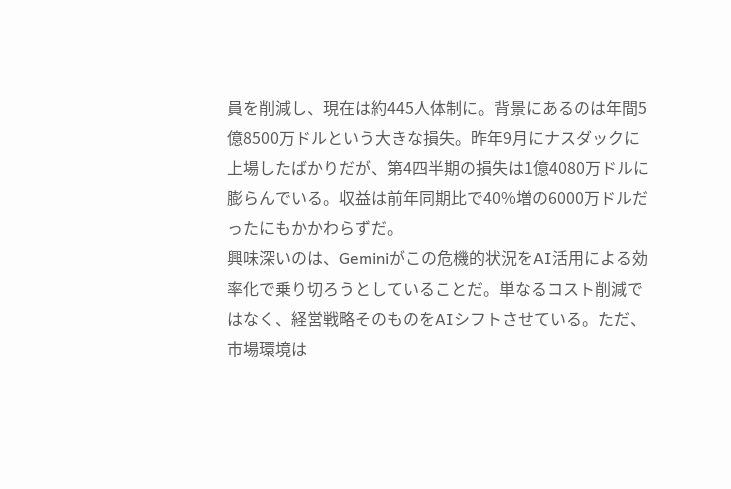員を削減し、現在は約445人体制に。背景にあるのは年間5億8500万ドルという大きな損失。昨年9月にナスダックに上場したばかりだが、第4四半期の損失は1億4080万ドルに膨らんでいる。収益は前年同期比で40%増の6000万ドルだったにもかかわらずだ。
興味深いのは、Geminiがこの危機的状況をAI活用による効率化で乗り切ろうとしていることだ。単なるコスト削減ではなく、経営戦略そのものをAIシフトさせている。ただ、市場環境は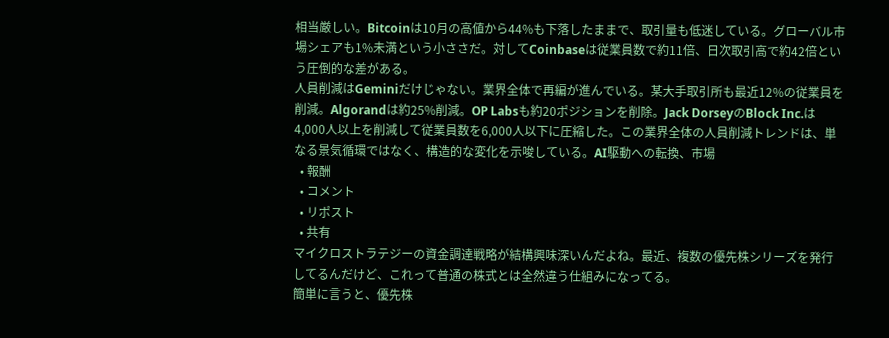相当厳しい。Bitcoinは10月の高値から44%も下落したままで、取引量も低迷している。グローバル市場シェアも1%未満という小ささだ。対してCoinbaseは従業員数で約11倍、日次取引高で約42倍という圧倒的な差がある。
人員削減はGeminiだけじゃない。業界全体で再編が進んでいる。某大手取引所も最近12%の従業員を削減。Algorandは約25%削減。OP Labsも約20ポジションを削除。Jack DorseyのBlock Inc.は4,000人以上を削減して従業員数を6,000人以下に圧縮した。この業界全体の人員削減トレンドは、単なる景気循環ではなく、構造的な変化を示唆している。AI駆動への転換、市場
  • 報酬
  • コメント
  • リポスト
  • 共有
マイクロストラテジーの資金調達戦略が結構興味深いんだよね。最近、複数の優先株シリーズを発行してるんだけど、これって普通の株式とは全然違う仕組みになってる。
簡単に言うと、優先株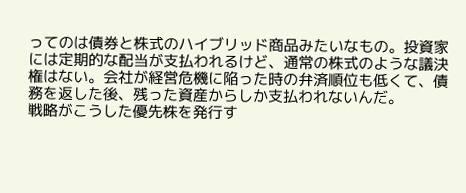ってのは債券と株式のハイブリッド商品みたいなもの。投資家には定期的な配当が支払われるけど、通常の株式のような議決権はない。会社が経営危機に陥った時の弁済順位も低くて、債務を返した後、残った資産からしか支払われないんだ。
戦略がこうした優先株を発行す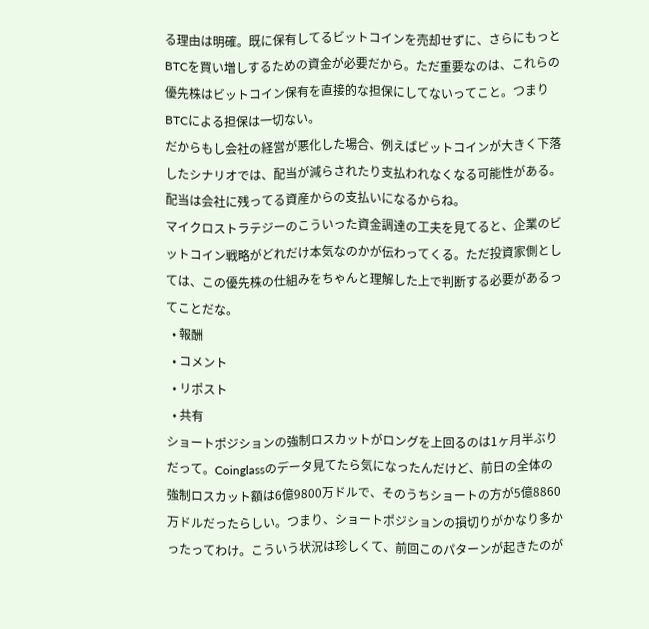る理由は明確。既に保有してるビットコインを売却せずに、さらにもっとBTCを買い増しするための資金が必要だから。ただ重要なのは、これらの優先株はビットコイン保有を直接的な担保にしてないってこと。つまりBTCによる担保は一切ない。
だからもし会社の経営が悪化した場合、例えばビットコインが大きく下落したシナリオでは、配当が減らされたり支払われなくなる可能性がある。配当は会社に残ってる資産からの支払いになるからね。
マイクロストラテジーのこういった資金調達の工夫を見てると、企業のビットコイン戦略がどれだけ本気なのかが伝わってくる。ただ投資家側としては、この優先株の仕組みをちゃんと理解した上で判断する必要があるってことだな。
  • 報酬
  • コメント
  • リポスト
  • 共有
ショートポジションの強制ロスカットがロングを上回るのは1ヶ月半ぶりだって。Coinglassのデータ見てたら気になったんだけど、前日の全体の強制ロスカット額は6億9800万ドルで、そのうちショートの方が5億8860万ドルだったらしい。つまり、ショートポジションの損切りがかなり多かったってわけ。こういう状況は珍しくて、前回このパターンが起きたのが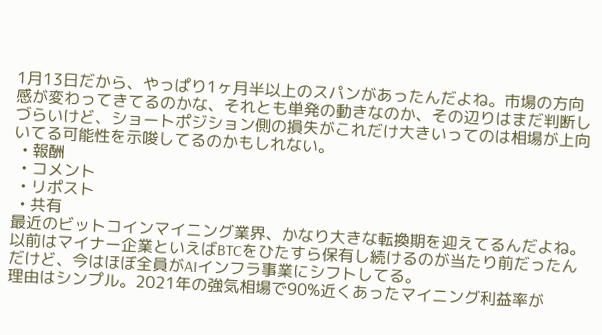1月13日だから、やっぱり1ヶ月半以上のスパンがあったんだよね。市場の方向感が変わってきてるのかな、それとも単発の動きなのか、その辺りはまだ判断しづらいけど、ショートポジション側の損失がこれだけ大きいってのは相場が上向いてる可能性を示唆してるのかもしれない。
  • 報酬
  • コメント
  • リポスト
  • 共有
最近のビットコインマイニング業界、かなり大きな転換期を迎えてるんだよね。以前はマイナー企業といえばBTCをひたすら保有し続けるのが当たり前だったんだけど、今はほぼ全員がAIインフラ事業にシフトしてる。
理由はシンプル。2021年の強気相場で90%近くあったマイニング利益率が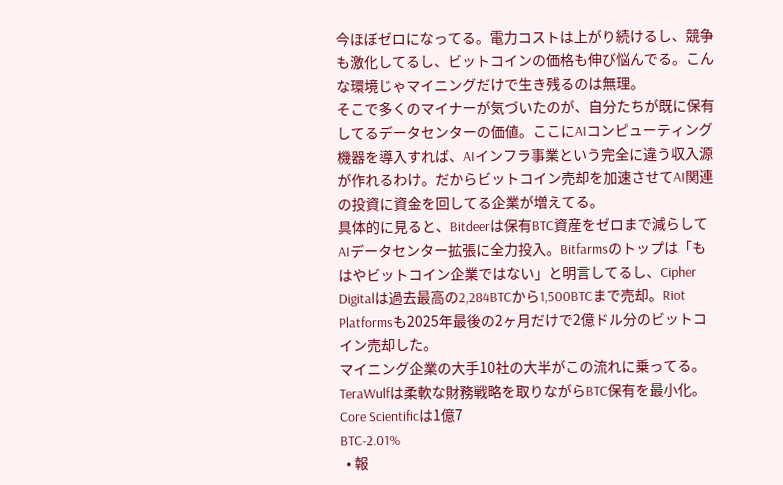今ほぼゼロになってる。電力コストは上がり続けるし、競争も激化してるし、ビットコインの価格も伸び悩んでる。こんな環境じゃマイニングだけで生き残るのは無理。
そこで多くのマイナーが気づいたのが、自分たちが既に保有してるデータセンターの価値。ここにAIコンピューティング機器を導入すれば、AIインフラ事業という完全に違う収入源が作れるわけ。だからビットコイン売却を加速させてAI関連の投資に資金を回してる企業が増えてる。
具体的に見ると、Bitdeerは保有BTC資産をゼロまで減らしてAIデータセンター拡張に全力投入。Bitfarmsのトップは「もはやビットコイン企業ではない」と明言してるし、Cipher Digitalは過去最高の2,284BTCから1,500BTCまで売却。Riot Platformsも2025年最後の2ヶ月だけで2億ドル分のビットコイン売却した。
マイニング企業の大手10社の大半がこの流れに乗ってる。TeraWulfは柔軟な財務戦略を取りながらBTC保有を最小化。Core Scientificは1億7
BTC-2.01%
  • 報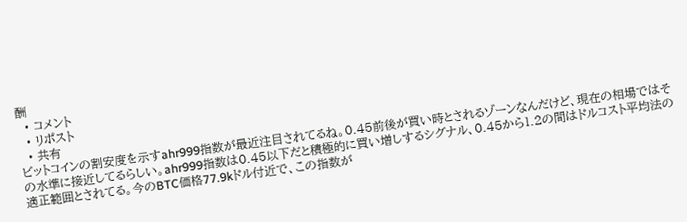酬
  • コメント
  • リポスト
  • 共有
ビットコインの割安度を示すahr999指数が最近注目されてるね。0.45前後が買い時とされるゾーンなんだけど、現在の相場ではその水準に接近してるらしい。ahr999指数は0.45以下だと積極的に買い増しするシグナル、0.45から1.2の間はドルコスト平均法の適正範囲とされてる。今のBTC価格77.9kドル付近で、この指数が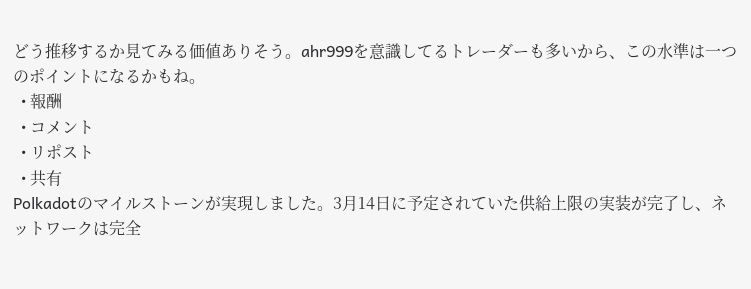どう推移するか見てみる価値ありそう。ahr999を意識してるトレーダーも多いから、この水準は一つのポイントになるかもね。
  • 報酬
  • コメント
  • リポスト
  • 共有
Polkadotのマイルストーンが実現しました。3月14日に予定されていた供給上限の実装が完了し、ネットワークは完全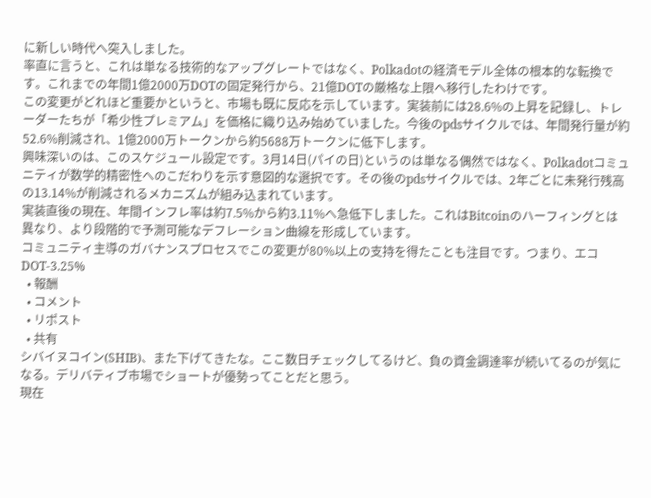に新しい時代へ突入しました。
率直に言うと、これは単なる技術的なアップグレートではなく、Polkadotの経済モデル全体の根本的な転換です。これまでの年間1億2000万DOTの固定発行から、21億DOTの厳格な上限へ移行したわけです。
この変更がどれほど重要かというと、市場も既に反応を示しています。実装前には28.6%の上昇を記録し、トレーダーたちが「希少性プレミアム」を価格に織り込み始めていました。今後のpdsサイクルでは、年間発行量が約52.6%削減され、1億2000万トークンから約5688万トークンに低下します。
興味深いのは、このスケジュール設定です。3月14日(パイの日)というのは単なる偶然ではなく、Polkadotコミュニティが数学的精密性へのこだわりを示す意図的な選択です。その後のpdsサイクルでは、2年ごとに未発行残高の13.14%が削減されるメカニズムが組み込まれています。
実装直後の現在、年間インフレ率は約7.5%から約3.11%へ急低下しました。これはBitcoinのハーフィングとは異なり、より段階的で予測可能なデフレーション曲線を形成しています。
コミュニティ主導のガバナンスプロセスでこの変更が80%以上の支持を得たことも注目です。つまり、エコ
DOT-3.25%
  • 報酬
  • コメント
  • リポスト
  • 共有
シバイヌコイン(SHIB)、また下げてきたな。ここ数日チェックしてるけど、負の資金調達率が続いてるのが気になる。デリバティブ市場でショートが優勢ってことだと思う。
現在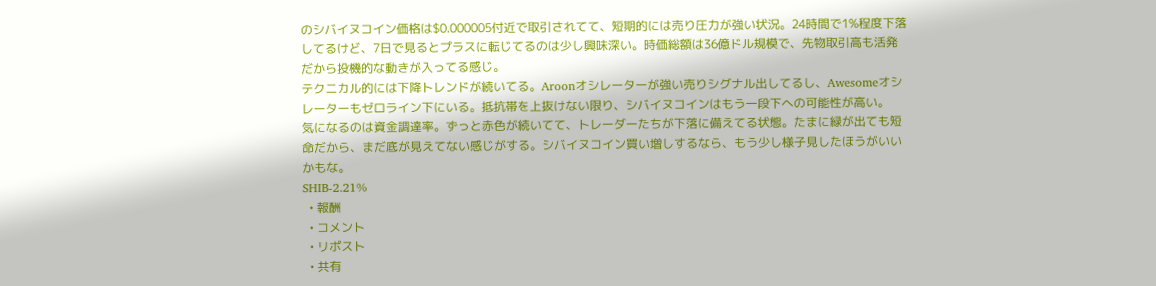のシバイヌコイン価格は$0.000005付近で取引されてて、短期的には売り圧力が強い状況。24時間で1%程度下落してるけど、7日で見るとプラスに転じてるのは少し興味深い。時価総額は36億ドル規模で、先物取引高も活発だから投機的な動きが入ってる感じ。
テクニカル的には下降トレンドが続いてる。Aroonオシレーターが強い売りシグナル出してるし、Awesomeオシレーターもゼロライン下にいる。抵抗帯を上抜けない限り、シバイヌコインはもう一段下への可能性が高い。
気になるのは資金調達率。ずっと赤色が続いてて、トレーダーたちが下落に備えてる状態。たまに緑が出ても短命だから、まだ底が見えてない感じがする。シバイヌコイン買い増しするなら、もう少し様子見したほうがいいかもな。
SHIB-2.21%
  • 報酬
  • コメント
  • リポスト
  • 共有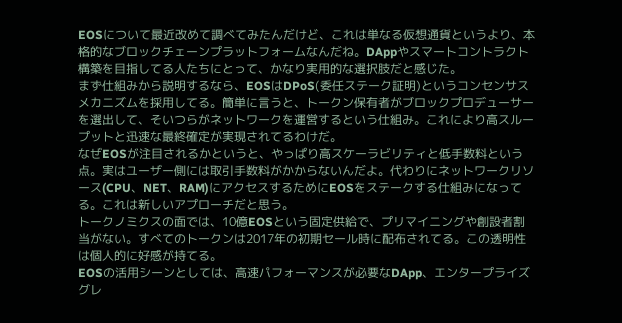EOSについて最近改めて調べてみたんだけど、これは単なる仮想通貨というより、本格的なブロックチェーンプラットフォームなんだね。DAppやスマートコントラクト構築を目指してる人たちにとって、かなり実用的な選択肢だと感じた。
まず仕組みから説明するなら、EOSはDPoS(委任ステーク証明)というコンセンサスメカニズムを採用してる。簡単に言うと、トークン保有者がブロックプロデューサーを選出して、そいつらがネットワークを運営するという仕組み。これにより高スループットと迅速な最終確定が実現されてるわけだ。
なぜEOSが注目されるかというと、やっぱり高スケーラビリティと低手数料という点。実はユーザー側には取引手数料がかからないんだよ。代わりにネットワークリソース(CPU、NET、RAM)にアクセスするためにEOSをステークする仕組みになってる。これは新しいアプローチだと思う。
トークノミクスの面では、10億EOSという固定供給で、プリマイニングや創設者割当がない。すべてのトークンは2017年の初期セール時に配布されてる。この透明性は個人的に好感が持てる。
EOSの活用シーンとしては、高速パフォーマンスが必要なDApp、エンタープライズグレ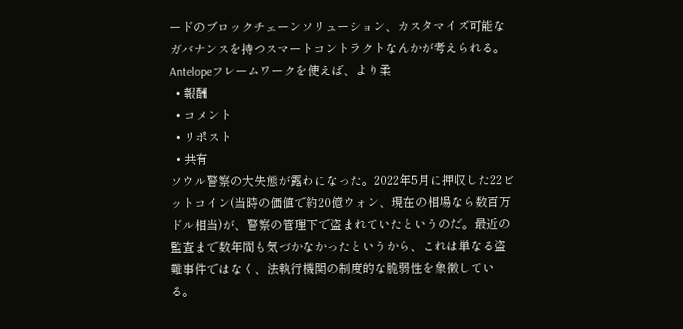ードのブロックチェーンソリューション、カスタマイズ可能なガバナンスを持つスマートコントラクトなんかが考えられる。Antelopeフレームワークを使えば、より柔
  • 報酬
  • コメント
  • リポスト
  • 共有
ソウル警察の大失態が露わになった。2022年5月に押収した22ビットコイン(当時の価値で約20億ウォン、現在の相場なら数百万ドル相当)が、警察の管理下で盗まれていたというのだ。最近の監査まで数年間も気づかなかったというから、これは単なる盗難事件ではなく、法執行機関の制度的な脆弱性を象徴している。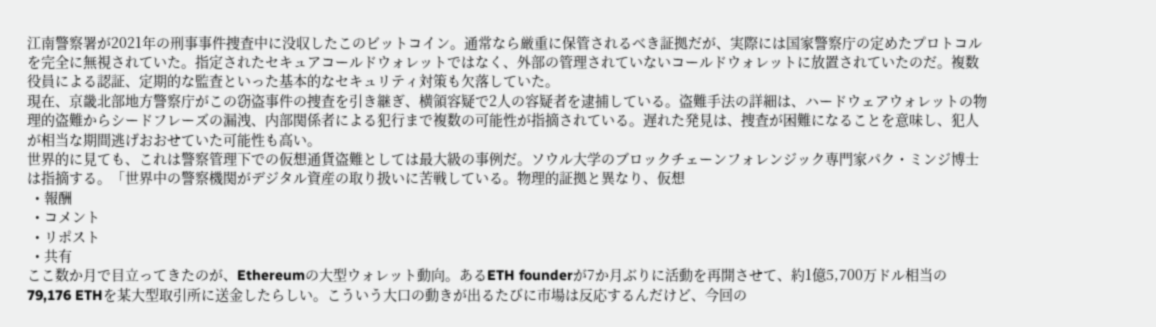江南警察署が2021年の刑事事件捜査中に没収したこのビットコイン。通常なら厳重に保管されるべき証拠だが、実際には国家警察庁の定めたプロトコルを完全に無視されていた。指定されたセキュアコールドウォレットではなく、外部の管理されていないコールドウォレットに放置されていたのだ。複数役員による認証、定期的な監査といった基本的なセキュリティ対策も欠落していた。
現在、京畿北部地方警察庁がこの窃盗事件の捜査を引き継ぎ、横領容疑で2人の容疑者を逮捕している。盗難手法の詳細は、ハードウェアウォレットの物理的盗難からシードフレーズの漏洩、内部関係者による犯行まで複数の可能性が指摘されている。遅れた発見は、捜査が困難になることを意味し、犯人が相当な期間逃げおおせていた可能性も高い。
世界的に見ても、これは警察管理下での仮想通貨盗難としては最大級の事例だ。ソウル大学のブロックチェーンフォレンジック専門家パク・ミンジ博士は指摘する。「世界中の警察機関がデジタル資産の取り扱いに苦戦している。物理的証拠と異なり、仮想
  • 報酬
  • コメント
  • リポスト
  • 共有
ここ数か月で目立ってきたのが、Ethereumの大型ウォレット動向。あるETH founderが7か月ぶりに活動を再開させて、約1億5,700万ドル相当の79,176 ETHを某大型取引所に送金したらしい。こういう大口の動きが出るたびに市場は反応するんだけど、今回の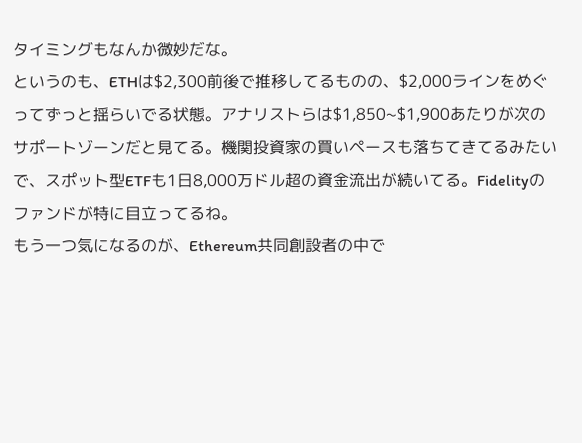タイミングもなんか微妙だな。
というのも、ETHは$2,300前後で推移してるものの、$2,000ラインをめぐってずっと揺らいでる状態。アナリストらは$1,850~$1,900あたりが次のサポートゾーンだと見てる。機関投資家の買いペースも落ちてきてるみたいで、スポット型ETFも1日8,000万ドル超の資金流出が続いてる。Fidelityのファンドが特に目立ってるね。
もう一つ気になるのが、Ethereum共同創設者の中で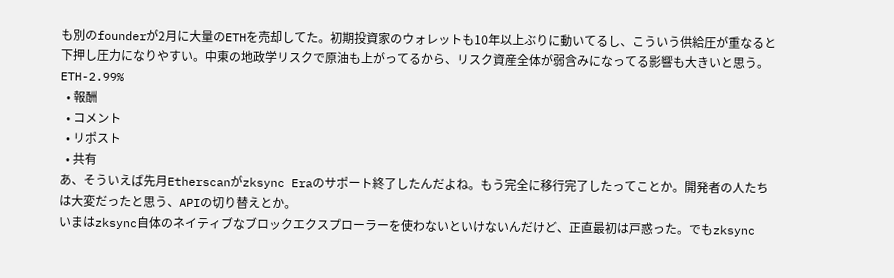も別のfounderが2月に大量のETHを売却してた。初期投資家のウォレットも10年以上ぶりに動いてるし、こういう供給圧が重なると下押し圧力になりやすい。中東の地政学リスクで原油も上がってるから、リスク資産全体が弱含みになってる影響も大きいと思う。
ETH-2.99%
  • 報酬
  • コメント
  • リポスト
  • 共有
あ、そういえば先月Etherscanがzksync Eraのサポート終了したんだよね。もう完全に移行完了したってことか。開発者の人たちは大変だったと思う、APIの切り替えとか。
いまはzksync自体のネイティブなブロックエクスプローラーを使わないといけないんだけど、正直最初は戸惑った。でもzksync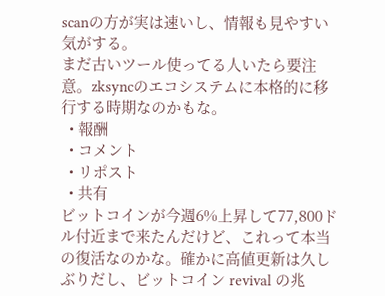scanの方が実は速いし、情報も見やすい気がする。
まだ古いツール使ってる人いたら要注意。zksyncのエコシステムに本格的に移行する時期なのかもな。
  • 報酬
  • コメント
  • リポスト
  • 共有
ビットコインが今週6%上昇して77,800ドル付近まで来たんだけど、これって本当の復活なのかな。確かに高値更新は久しぶりだし、ビットコイン revival の兆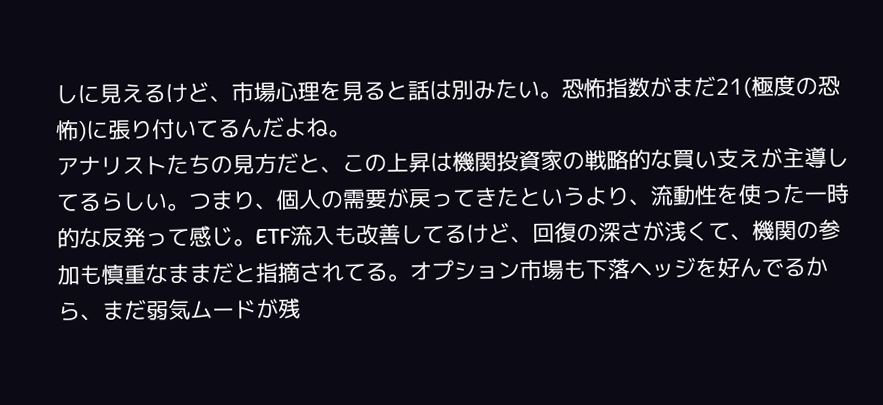しに見えるけど、市場心理を見ると話は別みたい。恐怖指数がまだ21(極度の恐怖)に張り付いてるんだよね。
アナリストたちの見方だと、この上昇は機関投資家の戦略的な買い支えが主導してるらしい。つまり、個人の需要が戻ってきたというより、流動性を使った一時的な反発って感じ。ETF流入も改善してるけど、回復の深さが浅くて、機関の参加も慎重なままだと指摘されてる。オプション市場も下落ヘッジを好んでるから、まだ弱気ムードが残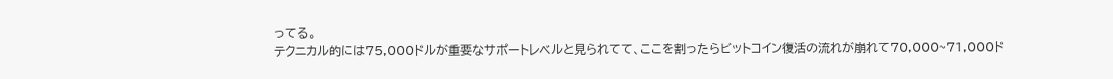ってる。
テクニカル的には75,000ドルが重要なサポートレベルと見られてて、ここを割ったらビットコイン復活の流れが崩れて70,000~71,000ド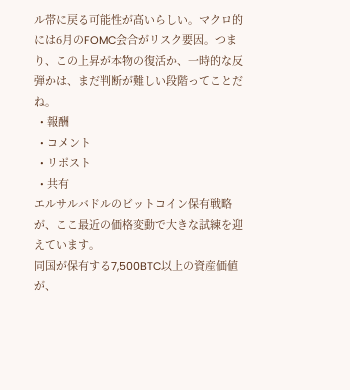ル帯に戻る可能性が高いらしい。マクロ的には6月のFOMC会合がリスク要因。つまり、この上昇が本物の復活か、一時的な反弾かは、まだ判断が難しい段階ってことだね。
  • 報酬
  • コメント
  • リポスト
  • 共有
エルサルバドルのビットコイン保有戦略が、ここ最近の価格変動で大きな試練を迎えています。
同国が保有する7,500BTC以上の資産価値が、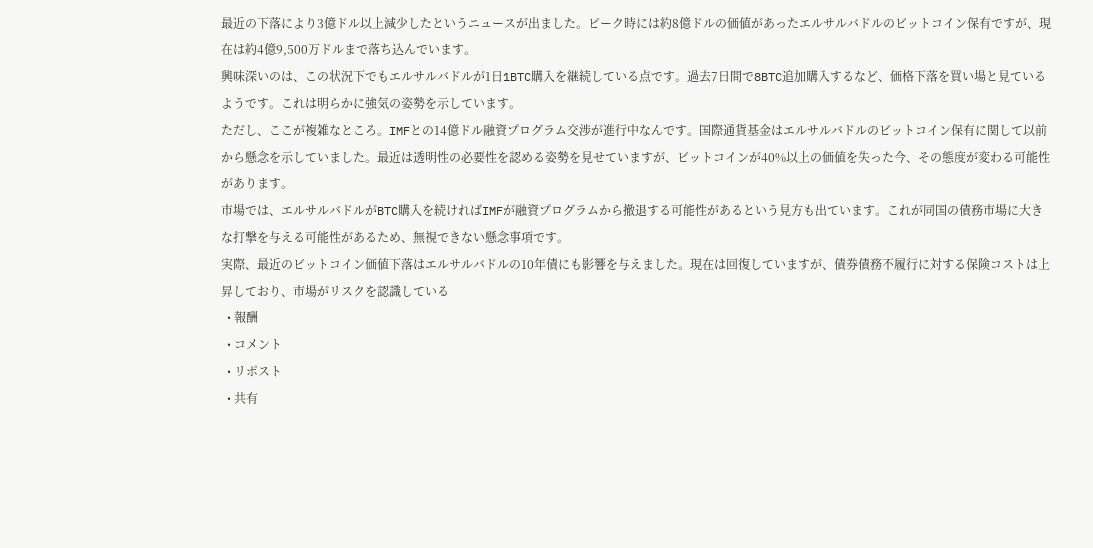最近の下落により3億ドル以上減少したというニュースが出ました。ピーク時には約8億ドルの価値があったエルサルバドルのビットコイン保有ですが、現在は約4億9,500万ドルまで落ち込んでいます。
興味深いのは、この状況下でもエルサルバドルが1日1BTC購入を継続している点です。過去7日間で8BTC追加購入するなど、価格下落を買い場と見ているようです。これは明らかに強気の姿勢を示しています。
ただし、ここが複雑なところ。IMFとの14億ドル融資プログラム交渉が進行中なんです。国際通貨基金はエルサルバドルのビットコイン保有に関して以前から懸念を示していました。最近は透明性の必要性を認める姿勢を見せていますが、ビットコインが40%以上の価値を失った今、その態度が変わる可能性があります。
市場では、エルサルバドルがBTC購入を続ければIMFが融資プログラムから撤退する可能性があるという見方も出ています。これが同国の債務市場に大きな打撃を与える可能性があるため、無視できない懸念事項です。
実際、最近のビットコイン価値下落はエルサルバドルの10年債にも影響を与えました。現在は回復していますが、債券債務不履行に対する保険コストは上昇しており、市場がリスクを認識している
  • 報酬
  • コメント
  • リポスト
  • 共有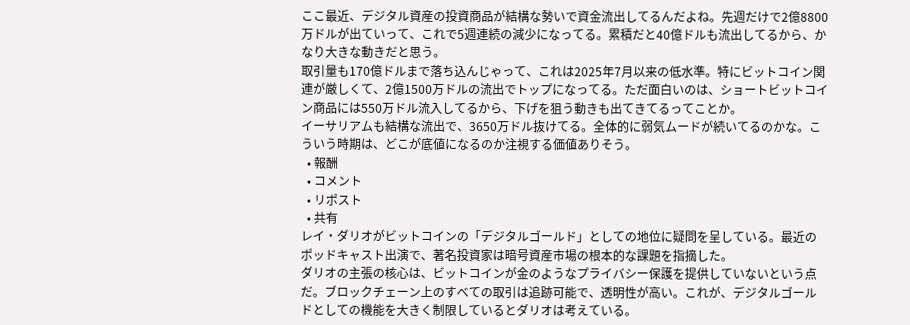ここ最近、デジタル資産の投資商品が結構な勢いで資金流出してるんだよね。先週だけで2億8800万ドルが出ていって、これで5週連続の減少になってる。累積だと40億ドルも流出してるから、かなり大きな動きだと思う。
取引量も170億ドルまで落ち込んじゃって、これは2025年7月以来の低水準。特にビットコイン関連が厳しくて、2億1500万ドルの流出でトップになってる。ただ面白いのは、ショートビットコイン商品には550万ドル流入してるから、下げを狙う動きも出てきてるってことか。
イーサリアムも結構な流出で、3650万ドル抜けてる。全体的に弱気ムードが続いてるのかな。こういう時期は、どこが底値になるのか注視する価値ありそう。
  • 報酬
  • コメント
  • リポスト
  • 共有
レイ・ダリオがビットコインの「デジタルゴールド」としての地位に疑問を呈している。最近のポッドキャスト出演で、著名投資家は暗号資産市場の根本的な課題を指摘した。
ダリオの主張の核心は、ビットコインが金のようなプライバシー保護を提供していないという点だ。ブロックチェーン上のすべての取引は追跡可能で、透明性が高い。これが、デジタルゴールドとしての機能を大きく制限しているとダリオは考えている。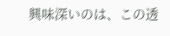興味深いのは、この透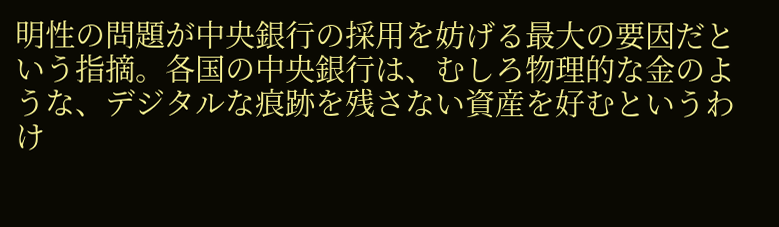明性の問題が中央銀行の採用を妨げる最大の要因だという指摘。各国の中央銀行は、むしろ物理的な金のような、デジタルな痕跡を残さない資産を好むというわけ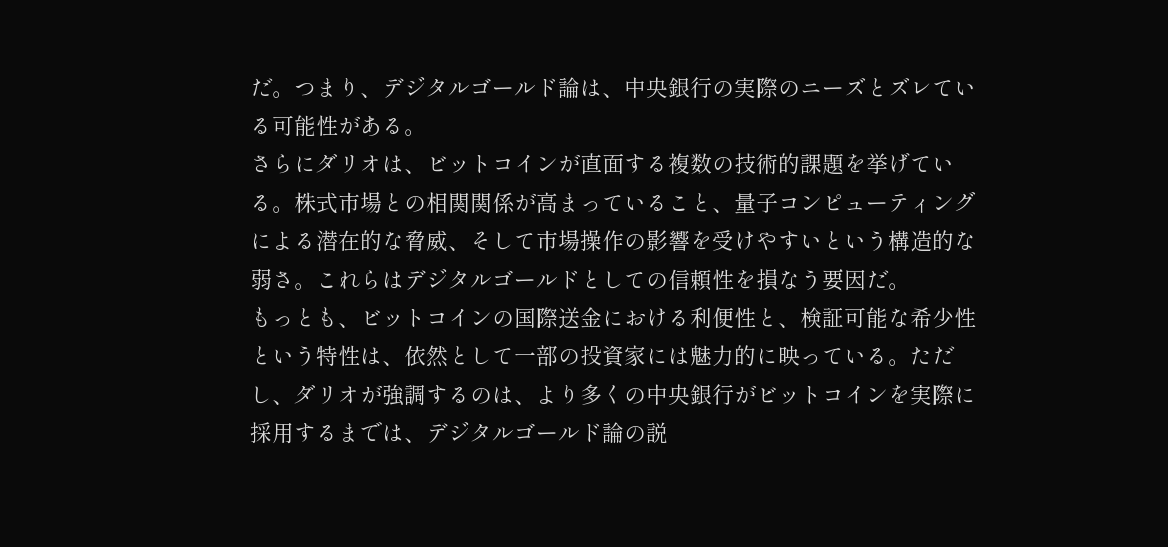だ。つまり、デジタルゴールド論は、中央銀行の実際のニーズとズレている可能性がある。
さらにダリオは、ビットコインが直面する複数の技術的課題を挙げている。株式市場との相関関係が高まっていること、量子コンピューティングによる潜在的な脅威、そして市場操作の影響を受けやすいという構造的な弱さ。これらはデジタルゴールドとしての信頼性を損なう要因だ。
もっとも、ビットコインの国際送金における利便性と、検証可能な希少性という特性は、依然として一部の投資家には魅力的に映っている。ただし、ダリオが強調するのは、より多くの中央銀行がビットコインを実際に採用するまでは、デジタルゴールド論の説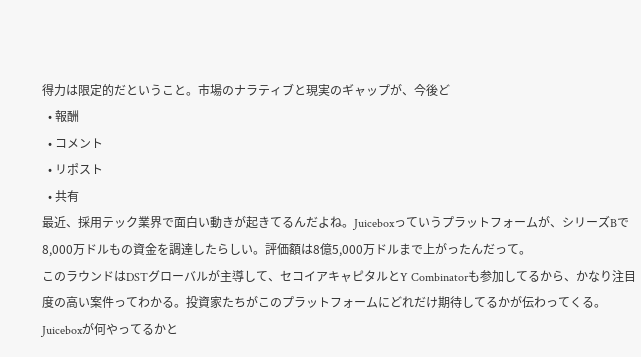得力は限定的だということ。市場のナラティブと現実のギャップが、今後ど
  • 報酬
  • コメント
  • リポスト
  • 共有
最近、採用テック業界で面白い動きが起きてるんだよね。Juiceboxっていうプラットフォームが、シリーズBで8,000万ドルもの資金を調達したらしい。評価額は8億5,000万ドルまで上がったんだって。
このラウンドはDSTグローバルが主導して、セコイアキャピタルとY Combinatorも参加してるから、かなり注目度の高い案件ってわかる。投資家たちがこのプラットフォームにどれだけ期待してるかが伝わってくる。
Juiceboxが何やってるかと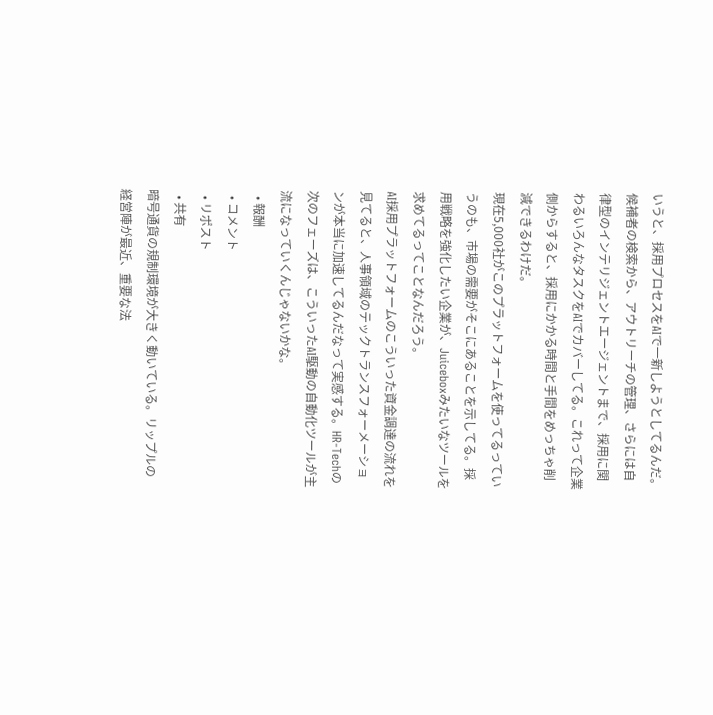いうと、採用プロセスをAIで一新しようとしてるんだ。候補者の検索から、アウトリーチの管理、さらには自律型のインテリジェントエージェントまで、採用に関わるいろんなタスクをAIでカバーしてる。これって企業側からすると、採用にかかる時間と手間をめっちゃ削減できるわけだ。
現在5,000社がこのプラットフォームを使ってるっていうのも、市場の需要がそこにあることを示してる。採用戦略を強化したい企業が、Juiceboxみたいなツールを求めてるってことなんだろう。
AI採用プラットフォームのこういった資金調達の流れを見てると、人事領域のテックトランスフォーメーションが本当に加速してるんだなって実感する。HR-Techの次のフェーズは、こういったAI駆動の自動化ツールが主流になっていくんじゃないかな。
  • 報酬
  • コメント
  • リポスト
  • 共有
暗号通貨の規制環境が大きく動いている。リップルの経営陣が最近、重要な法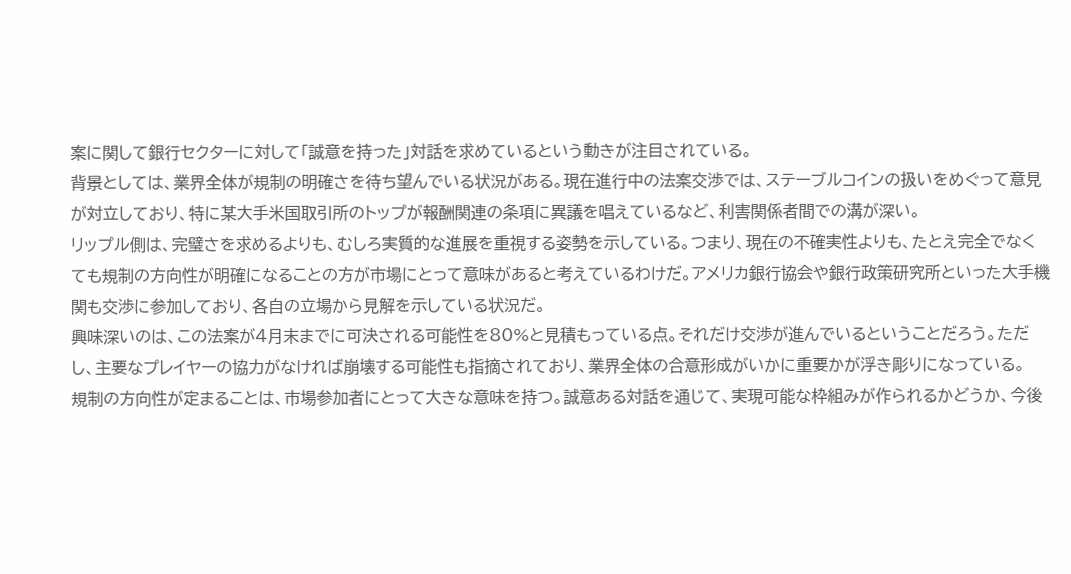案に関して銀行セクターに対して「誠意を持った」対話を求めているという動きが注目されている。
背景としては、業界全体が規制の明確さを待ち望んでいる状況がある。現在進行中の法案交渉では、ステーブルコインの扱いをめぐって意見が対立しており、特に某大手米国取引所のトップが報酬関連の条項に異議を唱えているなど、利害関係者間での溝が深い。
リップル側は、完璧さを求めるよりも、むしろ実質的な進展を重視する姿勢を示している。つまり、現在の不確実性よりも、たとえ完全でなくても規制の方向性が明確になることの方が市場にとって意味があると考えているわけだ。アメリカ銀行協会や銀行政策研究所といった大手機関も交渉に参加しており、各自の立場から見解を示している状況だ。
興味深いのは、この法案が4月末までに可決される可能性を80%と見積もっている点。それだけ交渉が進んでいるということだろう。ただし、主要なプレイヤーの協力がなければ崩壊する可能性も指摘されており、業界全体の合意形成がいかに重要かが浮き彫りになっている。
規制の方向性が定まることは、市場参加者にとって大きな意味を持つ。誠意ある対話を通じて、実現可能な枠組みが作られるかどうか、今後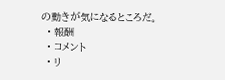の動きが気になるところだ。
  • 報酬
  • コメント
  • リ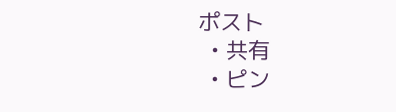ポスト
  • 共有
  • ピン